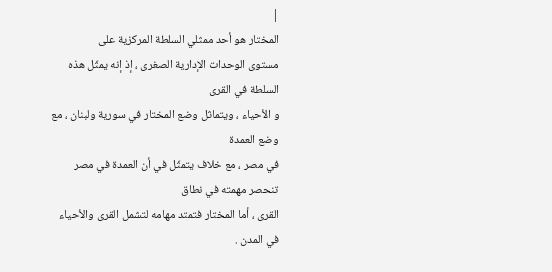|
المختار هو أحد ممثلي السلطة المركزية على
مستوى الوحدات الإدارية الصغرى ، إذ إنه يمثّل هذه السلطة في القرى
و الأحياء ، ويتماثل وضع المختار في سورية ولبنان ، مع وضع العمدة
في مصر ، مع خلاف يتمثّل في أن العمدة في مصر تنحصر مهمته في نطاق
القرى ، أما المختار فتمتد مهامه لتشمل القرى والأحياء في المدن .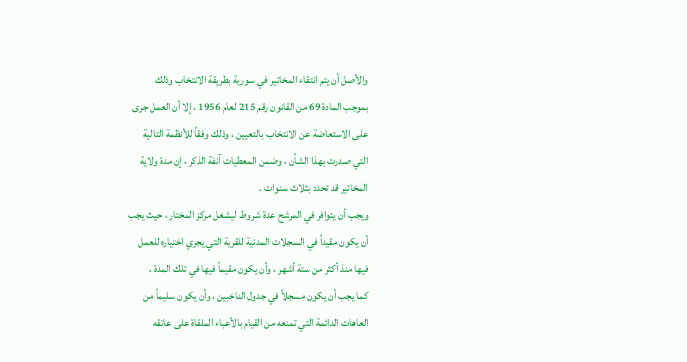والأصل أن يتم انتقاء المخاتير في سورية بطريقة الانتخاب وذلك
بموجب المادة 69 من القانون رقم 215 لعام 1956 ، إلا أن العمل جرى
على الاستعاضة عن الانتخاب بالتعيين ، وذلك وفقاً للأنظمة التالية
التي صدرت بهذا الشأن ، وضمن المعطيات آنفة الذكر ، إن مدة ولاية
المخاتير قد تحدد بثلاث سنوات .
ويجب أن يتوافر في المرشح عدة شروط ليشغل مركز المختار ، حيث يجب
أن يكون مقيداً في السجلات المدنية للقرية التي يجري اختياره للعمل
فيها منذ أكثر من ستة أشهر ، وأن يكون مقيماً فيها في تلك المدة ،
كما يجب أن يكون مسجلاً في جدول الناخبين ، وأن يكون سليماً من
العاهات الدائمة التي تمنعه من القيام بالأعباء الملقاة على عاتقه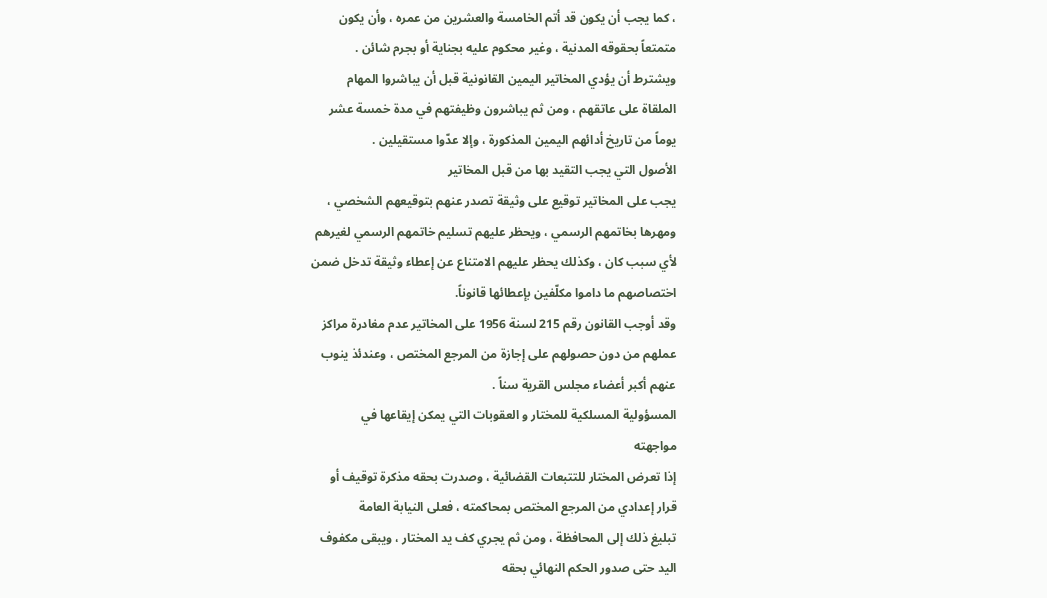، كما يجب أن يكون قد أتم الخامسة والعشرين من عمره ، وأن يكون
متمتعاً بحقوقه المدنية ، وغير محكوم عليه بجناية أو بجرم شائن .
ويشترط أن يؤدي المخاتير اليمين القانونية قبل أن يباشروا المهام
الملقاة على عاتقهم ، ومن ثم يباشرون وظيفتهم في مدة خمسة عشر
يوماً من تاريخ أدائهم اليمين المذكورة ، وإلا عدّوا مستقيلين .
الأصول التي يجب التقيد بها من قبل المخاتير
يجب على المخاتير توقيع على وثيقة تصدر عنهم بتوقيعهم الشخصي ،
ومهرها بخاتمهم الرسمي ، ويحظر عليهم تسليم خاتمهم الرسمي لغيرهم
لأي سبب كان ، وكذلك يحظر عليهم الامتناع عن إعطاء وثيقة تدخل ضمن
اختصاصهم ما داموا مكلّفين بإعطائها قانوناً.
وقد أوجب القانون رقم 215 لسنة 1956 على المخاتير عدم مغادرة مراكز
عملهم من دون حصولهم على إجازة من المرجع المختص ، وعندئذ ينوب
عنهم أكبر أعضاء مجلس القرية سناً .
المسؤولية المسلكية للمختار و العقوبات التي يمكن إيقاعها في
مواجهته
إذا تعرض المختار للتتبعات القضائية ، وصدرت بحقه مذكرة توقيف أو
قرار إعدادي من المرجع المختص بمحاكمته ، فعلى النيابة العامة
تبليغ ذلك إلى المحافظة ، ومن ثم يجري كف يد المختار ، ويبقى مكفوف
اليد حتى صدور الحكم النهائي بحقه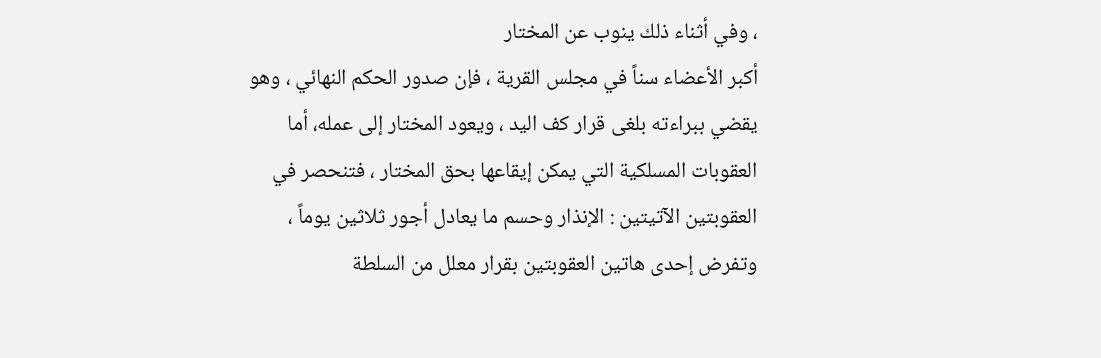، وفي أثناء ذلك ينوب عن المختار
أكبر الأعضاء سناً في مجلس القرية ، فإن صدور الحكم النهائي ، وهو
يقضي ببراءته بلغى قرار كف اليد ، ويعود المختار إلى عمله، أما
العقوبات المسلكية التي يمكن إيقاعها بحق المختار ، فتنحصر في
العقوبتين الآتيتين : الإنذار وحسم ما يعادل أجور ثلاثين يوماً ،
وتفرض إحدى هاتين العقوبتين بقرار معلل من السلطة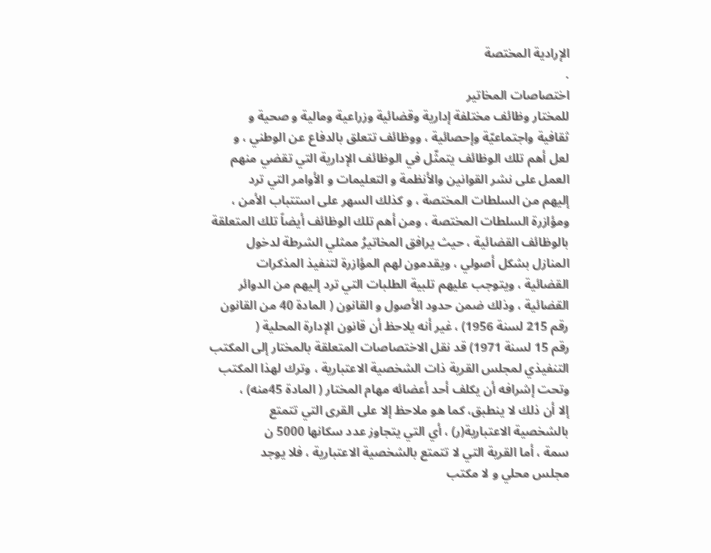الإرادية المختصة
.
اختصاصات المخاتير
للمختار وظائف مختلفة إدارية وقضائية وزراعية ومالية و صحية و
ثقافية واجتماعيّة وإحصائية ، ووظائف تتعلق بالدفاع عن الوطني ، و
لعل أهم تلك الوظائف يتمثّل في الوظائف الإدارية التي تقضي منهم
العمل على نشر القوانين والأنظمة و التعليمات و الأوامر التي ترد
إليهم من السلطات المختصة ، و كذلك السهر على استتباب الأمن ،
ومؤازرة السلطات المختصة ، ومن أهم تلك الوظائف أيضاً تلك المتعلقة
بالوظائف القضائية ، حيث يرافق المخاتيرُ ممثلي الشرطة لدخول
المنازل بشكل أصولي ، ويقدمون لهم المؤازرة لتنفيذ المذكرات
القضائية ، ويتوجب عليهم تلبية الطلبات التي ترد إليهم من الدوائر
القضائية ، وذلك ضمن حدود الأصول و القانون ( المادة 40 من القانون
رقم 215 لسنة 1956) ، غير أنه يلاحظ أن قانون الإدارة المحلية (
رقم 15 لسنة 1971) قد نقل الاختصاصات المتعلقة بالمختار إلى المكتب
التنفيذي لمجلس القرية ذات الشخصية الاعتبارية ، وترك لهذا المكتب
وتحت إشرافه أن يكلف أحد أعضائه مهام المختار ( المادة 45منه) ،
إلا أن ذلك لا ينطبق، كما هو ملاحظ إلا على القرى التي تتمتع
بالشخصية الاعتبارية(ر) ، أي التي يتجاوز عدد سكانها 5000 ن
سمة ، أما القرية التي لا تتمتع بالشخصية الاعتبارية ، فلا يوجد
مجلس محلي و لا مكتب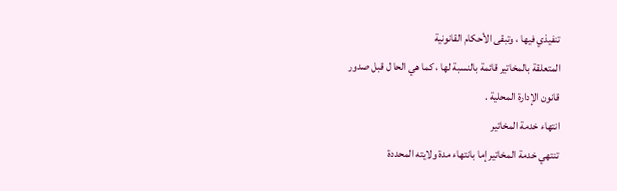تنفيذي فيها ، وتبقى الأحكام القانونية
المتعلقة بالمخاتير قائمة بالنسبة لها ، كما هي الحا ل قبل صدور
قانون الإدارة المحلية .
انتهاء خدمة المخاتير
تنتهي خدمة المخاتير إما بانتهاء مدة ولايته المحددة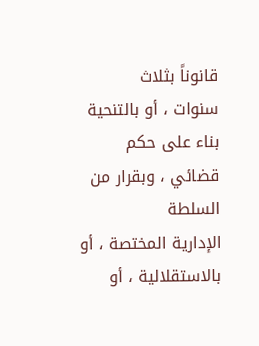قانوناً بثلاث
سنوات ، أو بالتنحية بناء على حكم قضائي ، وبقرار من السلطة
الإدارية المختصة ، أو بالاستقلالية ، أو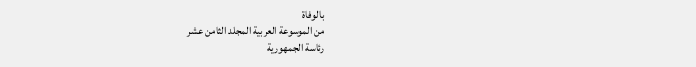بالوفاة
من الموسوعة العربية المجلد الثامن عشر
رئاسة الجمهورية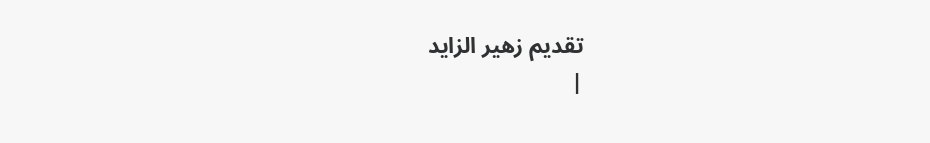تقديم زهير الزايد
|